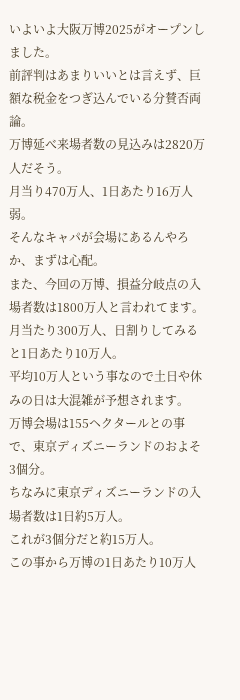いよいよ大阪万博2025がオープンしました。
前評判はあまりいいとは言えず、巨額な税金をつぎ込んでいる分賛否両論。
万博延べ来場者数の見込みは2820万人だそう。
月当り470万人、1日あたり16万人弱。
そんなキャパが会場にあるんやろか、まずは心配。
また、今回の万博、損益分岐点の入場者数は1800万人と言われてます。
月当たり300万人、日割りしてみると1日あたり10万人。
平均10万人という事なので土日や休みの日は大混雑が予想されます。
万博会場は155ヘクタールとの事で、東京ディズニーランドのおよそ3個分。
ちなみに東京ディズニーランドの入場者数は1日約5万人。
これが3個分だと約15万人。
この事から万博の1日あたり10万人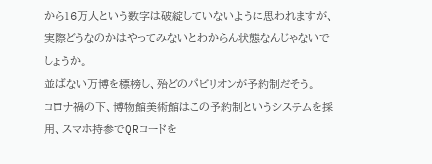から16万人という数字は破綻していないように思われますが、実際どうなのかはやってみないとわからん状態なんじゃないでしょうか。
並ばない万博を標榜し、殆どのパビリオンが予約制だそう。
コロナ禍の下、博物館美術館はこの予約制というシステムを採用、スマホ持参でQRコードを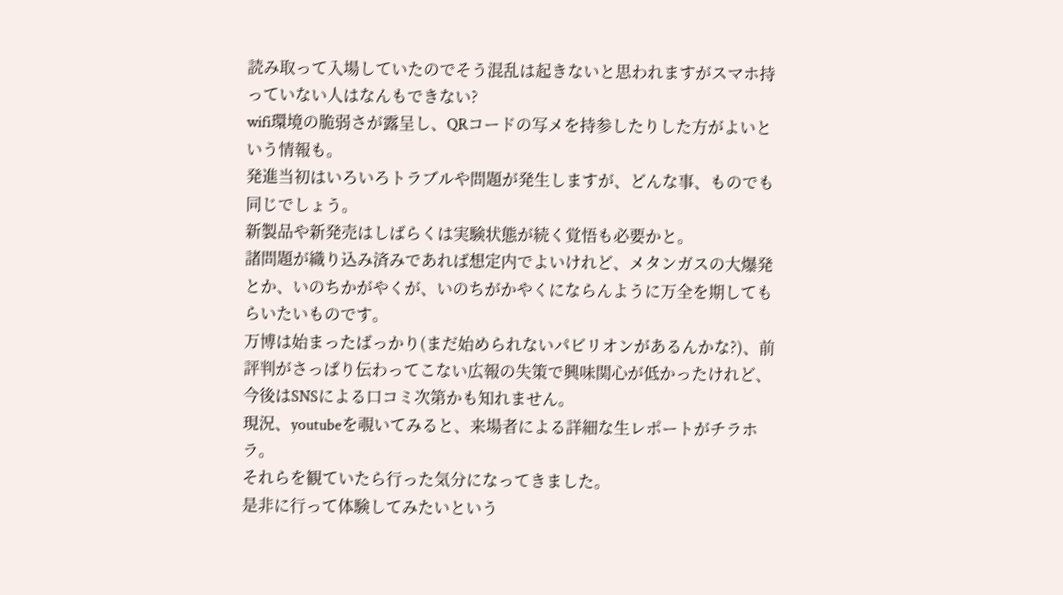読み取って入場していたのでそう混乱は起きないと思われますがスマホ持っていない人はなんもできない?
wifi環境の脆弱さが露呈し、QRコードの写メを持参したりした方がよいという情報も。
発進当初はいろいろトラブルや問題が発生しますが、どんな事、ものでも同じでしょう。
新製品や新発売はしばらくは実験状態が続く覚悟も必要かと。
諸問題が織り込み済みであれば想定内でよいけれど、メタンガスの大爆発とか、いのちかがやくが、いのちがかやくにならんように万全を期してもらいたいものです。
万博は始まったばっかり(まだ始められないパビリオンがあるんかな?)、前評判がさっぱり伝わってこない広報の失策で興味関心が低かったけれど、今後はSNSによる口コミ次第かも知れません。
現況、youtubeを覗いてみると、来場者による詳細な生レポートがチラホラ。
それらを観ていたら行った気分になってきました。
是非に行って体験してみたいという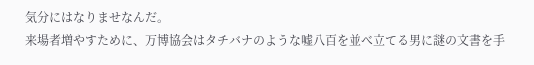気分にはなりませなんだ。
来場者増やすために、万博協会はタチバナのような嘘八百を並べ立てる男に謎の文書を手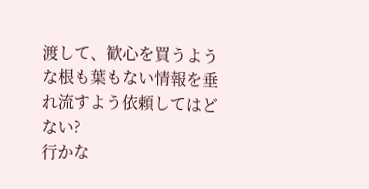渡して、歓心を買うような根も葉もない情報を垂れ流すよう依頼してはどない?
行かな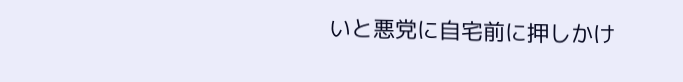いと悪党に自宅前に押しかけ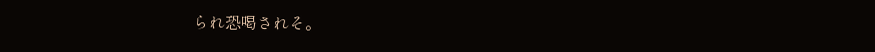られ恐喝されそ。